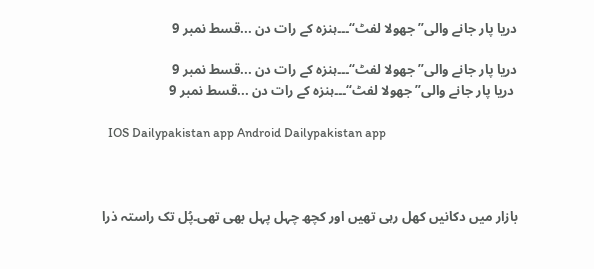دریا پار جانے والی” جھولا لفٹ“۔۔۔ہنزہ کے رات دن ...قسط نمبر 9

دریا پار جانے والی” جھولا لفٹ“۔۔۔ہنزہ کے رات دن ...قسط نمبر 9
 دریا پار جانے والی” جھولا لفٹ“۔۔۔ہنزہ کے رات دن ...قسط نمبر 9

  IOS Dailypakistan app Android Dailypakistan app



بازار میں دکانیں کھل رہی تھیں اور کچھ چہل پہل بھی تھی۔پُل تک راستہ ذرا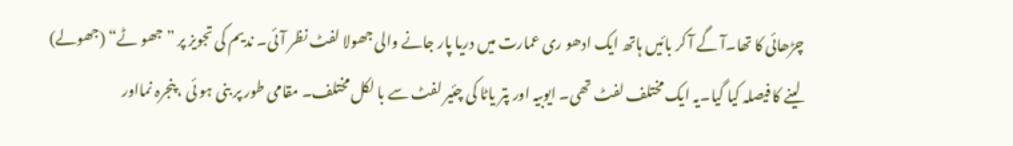چڑھائی کا تھا۔آ گے آ کر بائیں ہاتھ ایک ادھو ری عمارت میں دریا پار جانے والی جھولا لفٹ نظر آ ئی۔ ندیم کی تجویز پر ”جھو ٹے“ (جھولے) لینے کا فیصلہ کیا گیا۔یہ ایک مختلف لفٹ تھی۔ ایوبیہ اور پتر یاٹا کی چئیر لفٹ سے با لکل مختلف۔ مقامی طور پر بنی ہو ئی ، پنجرہ نمااور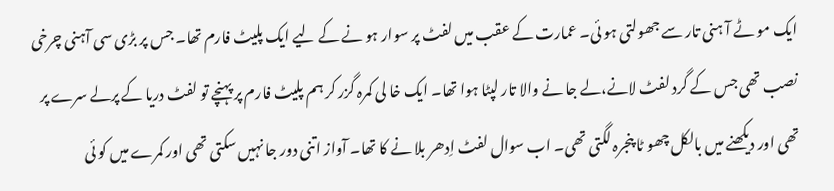ایک مو ٹے آ ہنی تار سے جھولتی ہو ئی۔ عمارت کے عقب میں لفٹ پر سوار ہو نے کے لیے ایک پلیٹ فارم تھا۔ جس پر بڑی سی آہنی چرخی نصب تھی جس کے گرد لفٹ لانے،لے جا نے والا تار لپٹا ہوا تھا۔ ایک خا لی کمرہ گزر کر ہم پلیٹ فارم پر پہنچے تو لفٹ دریا کے پرلے سرے پر تھی اور دیکھنے میں بالکل چھو ٹا پنجرہ لگتی تھی۔ اب سوال لفٹ اِدھر بلا نے کا تھا۔ آواز اتنی دور جا نہیں سکتی تھی اور کمرے میں کو ئی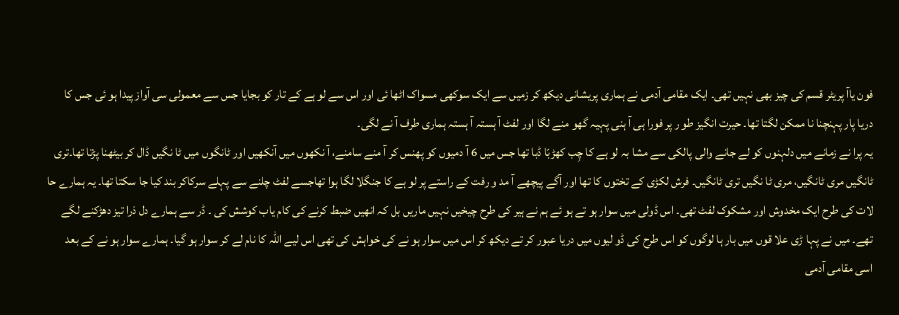فون یاآ پریٹر قسم کی چیز بھی نہیں تھی۔ ایک مقامی آدمی نے ہماری پریشانی دیکھ کر زمیں سے ایک سوکھی مسواک اٹھا ئی اور اس سے لو ہے کے تار کو بجایا جس سے معمولی سی آواز پیدا ہو ئی جس کا دریا پار پہنچنا نا ممکن لگتا تھا۔ حیرت انگیز طو ر پر فورا ہی آ ہنی پہیہ گھو منے لگا اور لفٹ آ ہستہ آ ہستہ ہماری طرف آ نے لگی۔
یہ پرا نے زمانے میں دلہنوں کو لے جانے والی پالکی سے مشا بہ لو ہے کا چِب کھڑبّا ڈبا تھا جس میں 6 آ دمیوں کو پھنس کر آ منے سامنے، آ نکھوں میں آنکھیں اور ٹانگوں میں ٹا نگیں ڈال کر بیٹھنا پڑتا تھا۔تری ٹانگیں مری ٹانگیں، مری ٹا نگیں تری ٹانگیں۔ فرش لکڑی کے تختوں کا تھا اور آگے پیچھے آ مد و رفت کے راستے پر لو ہے کا جنگلا لگا ہوا تھاجسے لفٹ چلنے سے پہلے سرکاکر بند کیا جا سکتا تھا۔ یہ ہمارے حا لات کی طرح ایک مخدوش اور مشکوک لفٹ تھی۔ اس ڈولی میں سوار ہو تے ہو ئے ہم نے ہیر کی طرح چیخیں نہیں ماریں بل کہ انھیں ضبط کرنے کی کام یاب کوشش کی ۔ ڈر سے ہمارے دل ذرا تیز دھڑکنے لگے تھے۔ میں نے پہا ڑی علا قوں میں بار ہا لوگوں کو اس طرح کی ڈو لیوں میں دریا عبور کر تے دیکھ کر اس میں سوار ہو نے کی خواہش کی تھی اس لیے اللہ کا نام لے کر سوار ہو گیا۔ ہمارے سوار ہو نے کے بعد اسی مقامی آدمی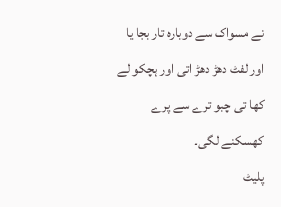نے مسواک سے دوبارہ تار بجا یا اور لفٹ دھڑ دھڑ اتی اور ہچکو لے کھا تی چبو ترے سے پرے کھسکنے لگی۔
پلیٹ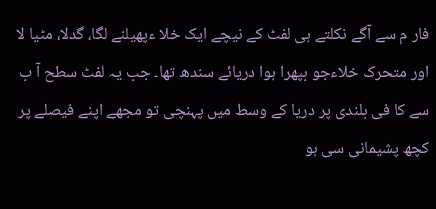فار م سے آگے نکلتے ہی لفٹ کے نیچے ایک خلا ءپھیلنے لگا، گدلا، مٹیا لا اور متحرک خلاءجو بپھرا ہوا دریائے سندھ تھا۔ جب یہ لفٹ سطح آ ب سے کا فی بلندی پر دریا کے وسط میں پہنچی تو مجھے اپنے فیصلے پر کچھ پشیمانی سی ہو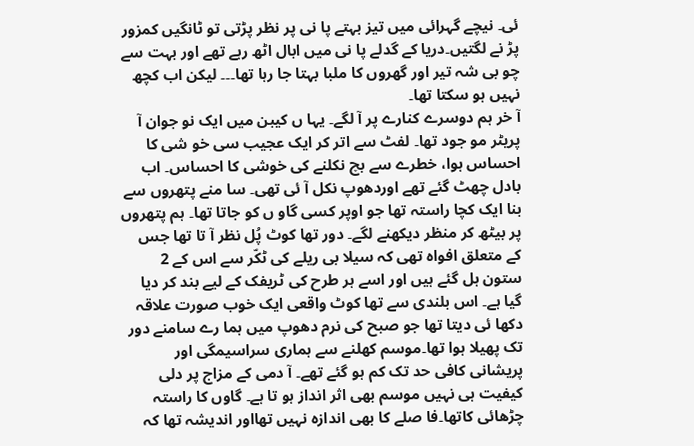ئی۔ نیچے گہرائی میں تیز بہتے پا نی پر نظر پڑتی تو ٹانگیں کمزور پڑ نے لگتیں۔دریا کے گدلے پا نی میں ابال اٹھ رہے تھے اور بہت سے چو بی شہ تیر اور گھروں کا ملبا بہتا جا رہا تھا۔۔۔ لیکن اب کچھ نہیں ہو سکتا تھا۔
آ خر ہم دوسرے کنارے پر آ لگے۔ یہا ں کیبن میں ایک نو جوان آ پریٹر مو جود تھا۔ لفٹ سے اتر کر ایک عجیب سی خو شی کا احساس ہوا، خطرے سے بچ نکلنے کی خوشی کا احساس۔ اب بادل چھٹ گئے تھے اوردھوپ نکل آ ئی تھی۔ سا منے پتھروں سے بنا ایک کچا راستہ تھا جو اوپر کسی گاو ں کو جاتا تھا۔ ہم پتھروں پر بیٹھ کر منظر دیکھنے لگے۔ دور تھا کوٹ پُل نظر آ تا تھا جس کے متعلق افواہ تھی کہ سیلا بی ریلے کی ٹکّر سے اس کے 2 ستون ہل گئے ہیں اور اسے ہر طرح کی ٹریفک کے لیے بند کر دیا گیا ہے۔ اس بلندی سے تھا کوٹ واقعی ایک خوب صورت علاقہ دکھا ئی دیتا تھا جو صبح کی نرم دھوپ میں ہما رے سامنے دور تک پھیلا ہوا تھا۔موسم کھلنے سے ہماری سراسیمگی اور پریشانی کافی حد تک کم ہو گئے تھے۔ آ دمی کے مزاج پر دلی کیفیت ہی نہیں موسم بھی اثر انداز ہو تا ہے۔ گاوں کا راستہ چڑھائی کاتھا۔فا صلے کا بھی اندازہ نہیں تھااور اندیشہ تھا کہ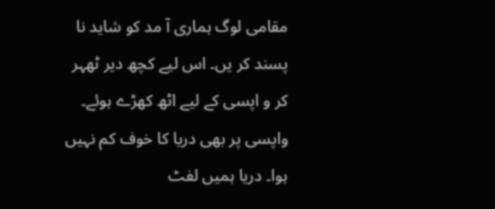مقامی لوگ ہماری آ مد کو شاید نا پسند کر یں۔ اس لیے کچھ دیر ٹھہر کر و اپسی کے لیے اٹھ کھڑے ہوئے۔
واپسی پر بھی دریا کا خوف کم نہیں ہوا۔ دریا ہمیں لفٹ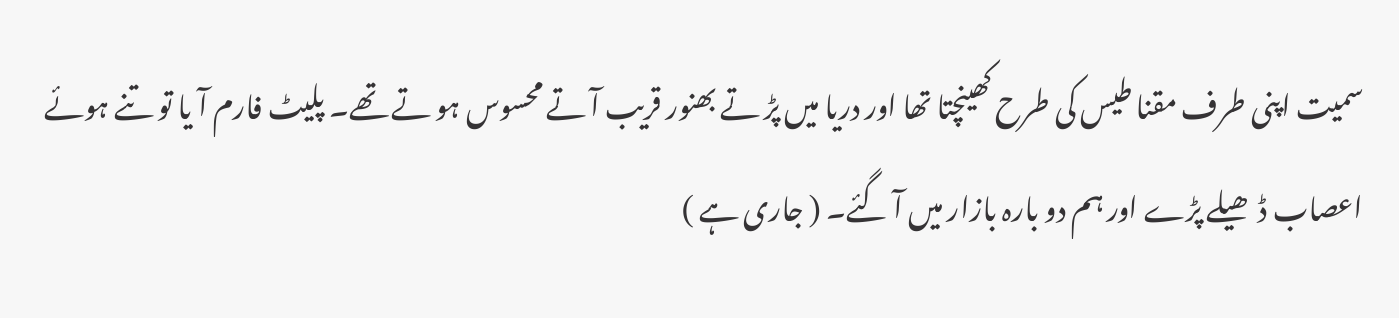سمیت اپنی طرف مقنا طیس کی طرح کھینچتا تھا اور دریا میں پڑ تے بھنور قریب آ تے محسوس ہو تے تھے۔ پلیٹ فارم آ یا تو تنے ہوئے اعصاب ڈ ھیلے پڑے اور ہم دو بارہ بازار میں آ گئے۔ ( جاری ہے )